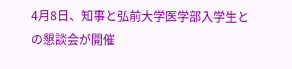4月8日、知事と弘前大学医学部入学生との懇談会が開催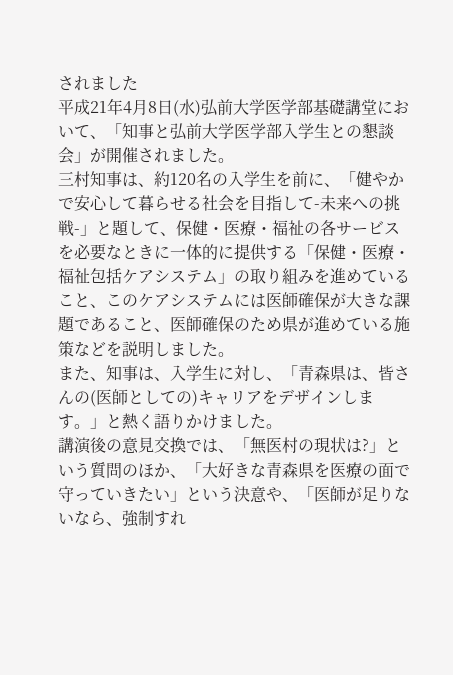されました
平成21年4月8日(水)弘前大学医学部基礎講堂において、「知事と弘前大学医学部入学生との懇談会」が開催されました。
三村知事は、約120名の入学生を前に、「健やかで安心して暮らせる社会を目指して-未来への挑戦-」と題して、保健・医療・福祉の各サービスを必要なときに一体的に提供する「保健・医療・福祉包括ケアシステム」の取り組みを進めていること、このケアシステムには医師確保が大きな課題であること、医師確保のため県が進めている施策などを説明しました。
また、知事は、入学生に対し、「青森県は、皆さんの(医師としての)キャリアをデザインします。」と熱く語りかけました。
講演後の意見交換では、「無医村の現状は?」という質問のほか、「大好きな青森県を医療の面で守っていきたい」という決意や、「医師が足りないなら、強制すれ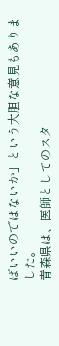ばいいのではないか」という大胆な意見もありました。
青森県は、医師としてのスタ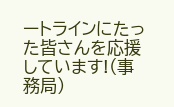ートラインにたった皆さんを応援しています!(事務局)